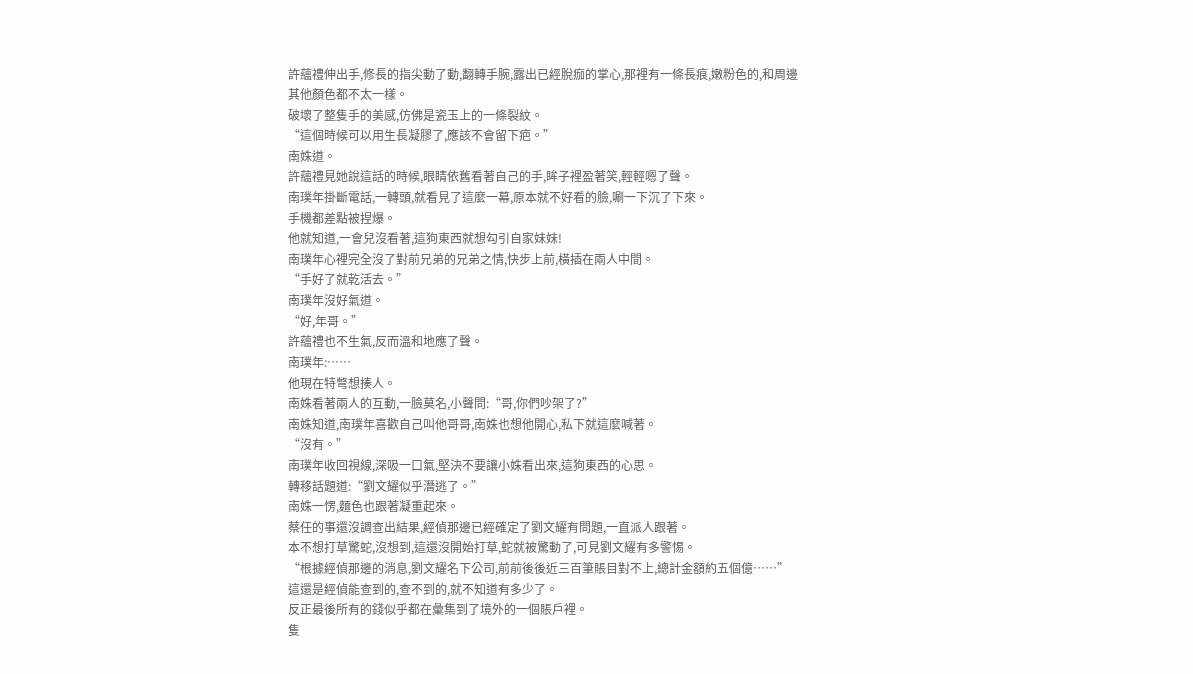許蘊禮伸出手,修長的指尖動了動,翻轉手腕,露出已經脫痂的掌心,那裡有一條長痕,嫩粉色的,和周邊其他顏色都不太一樣。
破壞了整隻手的美感,仿佛是瓷玉上的一條裂紋。
“這個時候可以用生長凝膠了,應該不會留下疤。”
南姝道。
許蘊禮見她說這話的時候,眼睛依舊看著自己的手,眸子裡盈著笑,輕輕嗯了聲。
南璞年掛斷電話,一轉頭,就看見了這麼一幕,原本就不好看的臉,唰一下沉了下來。
手機都差點被捏爆。
他就知道,一會兒沒看著,這狗東西就想勾引自家妹妹!
南璞年心裡完全沒了對前兄弟的兄弟之情,快步上前,橫插在兩人中間。
“手好了就乾活去。”
南璞年沒好氣道。
“好,年哥。”
許蘊禮也不生氣,反而溫和地應了聲。
南璞年:……
他現在特彆想揍人。
南姝看著兩人的互動,一臉莫名,小聲問:“哥,你們吵架了?”
南姝知道,南璞年喜歡自己叫他哥哥,南姝也想他開心,私下就這麼喊著。
“沒有。”
南璞年收回視線,深吸一口氣,堅決不要讓小姝看出來,這狗東西的心思。
轉移話題道:“劉文耀似乎潛逃了。”
南姝一愣,麵色也跟著凝重起來。
蔡任的事還沒調查出結果,經偵那邊已經確定了劉文耀有問題,一直派人跟著。
本不想打草驚蛇,沒想到,這還沒開始打草,蛇就被驚動了,可見劉文耀有多警惕。
“根據經偵那邊的消息,劉文耀名下公司,前前後後近三百筆賬目對不上,總計金額約五個億……”
這還是經偵能查到的,查不到的,就不知道有多少了。
反正最後所有的錢似乎都在彙集到了境外的一個賬戶裡。
隻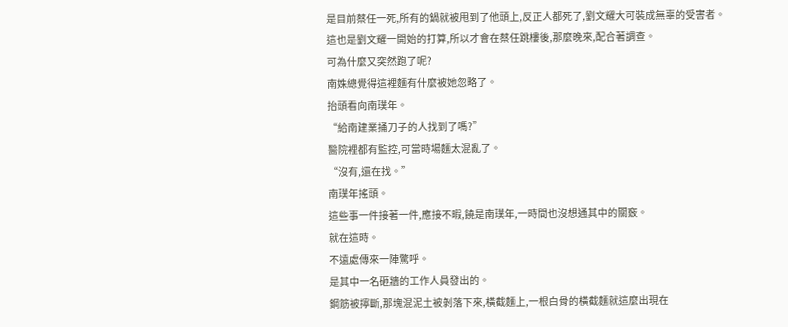是目前蔡任一死,所有的鍋就被甩到了他頭上,反正人都死了,劉文耀大可裝成無辜的受害者。
這也是劉文耀一開始的打算,所以才會在蔡任跳樓後,那麼晚來,配合著調查。
可為什麼又突然跑了呢?
南姝總覺得這裡麵有什麼被她忽略了。
抬頭看向南璞年。
“給南建業捅刀子的人找到了嗎?”
醫院裡都有監控,可當時場麵太混亂了。
“沒有,還在找。”
南璞年搖頭。
這些事一件接著一件,應接不暇,饒是南璞年,一時間也沒想通其中的關竅。
就在這時。
不遠處傳來一陣驚呼。
是其中一名砸牆的工作人員發出的。
鋼筋被擰斷,那塊混泥土被剝落下來,橫截麵上,一根白骨的橫截麵就這麼出現在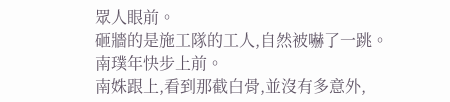眾人眼前。
砸牆的是施工隊的工人,自然被嚇了一跳。
南璞年快步上前。
南姝跟上,看到那截白骨,並沒有多意外,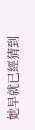她早就已經猜到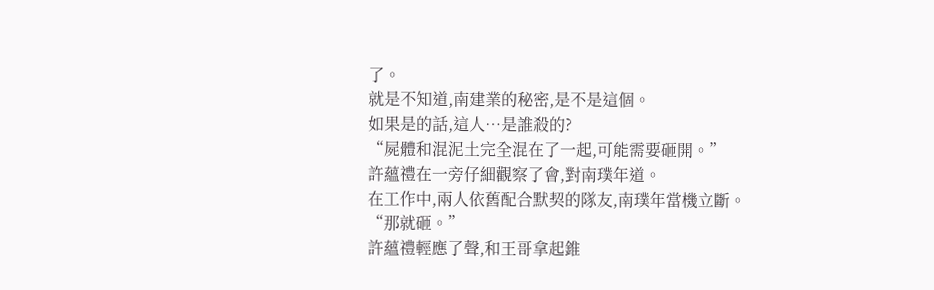了。
就是不知道,南建業的秘密,是不是這個。
如果是的話,這人…是誰殺的?
“屍體和混泥土完全混在了一起,可能需要砸開。”
許蘊禮在一旁仔細觀察了會,對南璞年道。
在工作中,兩人依舊配合默契的隊友,南璞年當機立斷。
“那就砸。”
許蘊禮輕應了聲,和王哥拿起錐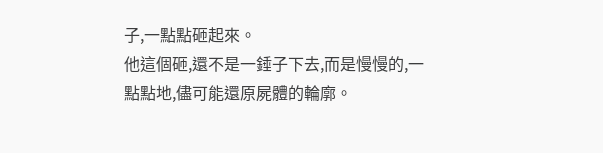子,一點點砸起來。
他這個砸,還不是一錘子下去,而是慢慢的,一點點地,儘可能還原屍體的輪廓。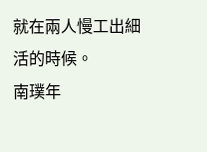就在兩人慢工出細活的時候。
南璞年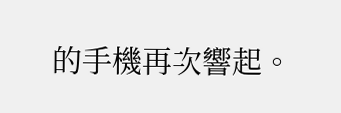的手機再次響起。